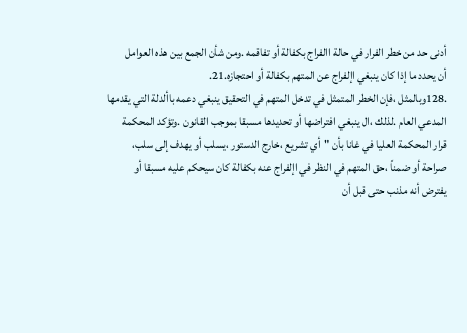أدنى حد من خطر الفرار في حالة االفراج بكفالة أو تفاقمه .ومن شأن الجمع بين هذه العوامل
أن يحدد ما إذا كان ينبغي اإلفراج عن المتهم بكفالة أو احتجازه.21.
.128وبالمثل ،فإن الخطر المتمثل في تدخل المتهم في التحقيق ينبغي دعمه باألدلة التي يقدمها
المدعي العام .لذلك ،ال ينبغي افتراضها أو تحديدها مسبقا بموجب القانون .وتؤكد المحكمة
قرار المحكمة العليا في غانا بأن "أي تشريع ،خارج الدستور ،يسلب أو يهدف إلى سلب،
صراحة أو ضمناً ،حق المتهم في النظر في اإلفراج عنه بكفالة كان سيحكم عليه مسبقا أو
يفترض أنه مذنب حتى قبل أن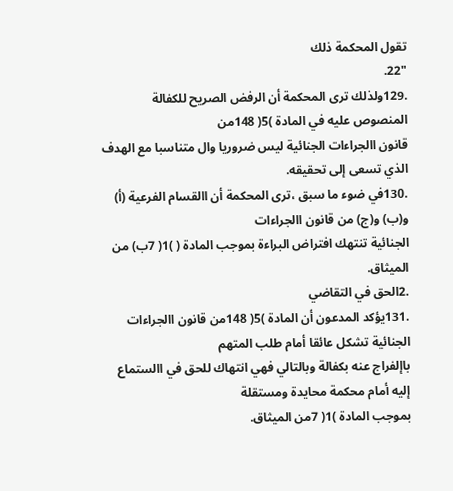تقول المحكمة ذلك
"22.
.129ولذلك ترى المحكمة أن الرفض الصريح للكفالة المنصوص عليه في المادة )5( 148من
قانون االجراءات الجنائية ليس ضروريا وال متناسبا مع الهدف الذي تسعى إلى تحقيقه.
.130في ضوء ما سبق ،ترى المحكمة أن االقسام الفرعية (أ) و(ب) و(ج) من قانون االجراءات
الجنائية تنتهك افتراض البراءة بموجب المادة ( )1( 7ب) من الميثاق.
.2الحق في التقاضي
.131يؤكد المدعون أن المادة )5( 148من قانون االجراءات الجنائية تشكل عائقا أمام طلب المتهم
باإلفراج عنه بكفالة وبالتالي فهي انتهاك للحق في االستماع إليه أمام محكمة محايدة ومستقلة
بموجب المادة )1( 7من الميثاق.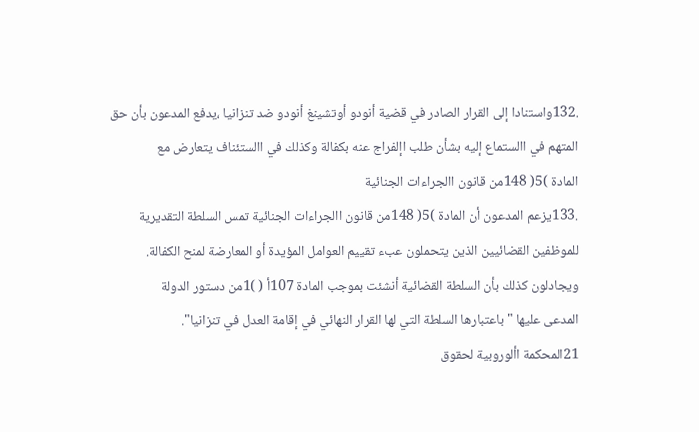.132واستنادا إلى القرار الصادر في قضية أنودو أوتشينغ أنودو ضد تنزانيا ،يدفع المدعون بأن حق
المتهم في االستماع إليه بشأن طلب اإلفراج عنه بكفالة وكذلك في االستئناف يتعارض مع
المادة )5( 148من قانون االجراءات الجنائية
.133يزعم المدعون أن المادة )5( 148من قانون االجراءات الجنائية تمس السلطة التقديرية
للموظفين القضائيين الذين يتحملون عبء تقييم العوامل المؤيدة أو المعارضة لمنح الكفالة.
ويجادلون كذلك بأن السلطة القضائية أنشئت بموجب المادة 107أ ( )1من دستور الدولة
المدعى عليها "باعتبارها السلطة التي لها القرار النهائي في إقامة العدل في تنزانيا".
21المحكمة األوروبية لحقوق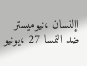اإلنسان ،نيوميستر ضد النمسا 27 ،يونيو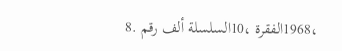،1968الفقرة ،10السلسلة ألف رقم .8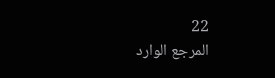22
المرجع الوارد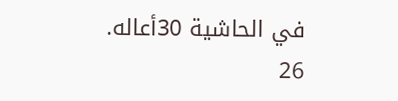في الحاشية 30أعاله.
26